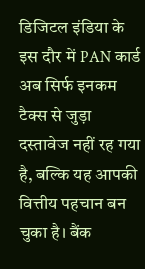डिजिटल इंडिया के इस दौर में PAN कार्ड अब सिर्फ इनकम टैक्स से जुड़ा दस्तावेज नहीं रह गया है, बल्कि यह आपकी वित्तीय पहचान बन चुका है। बैंक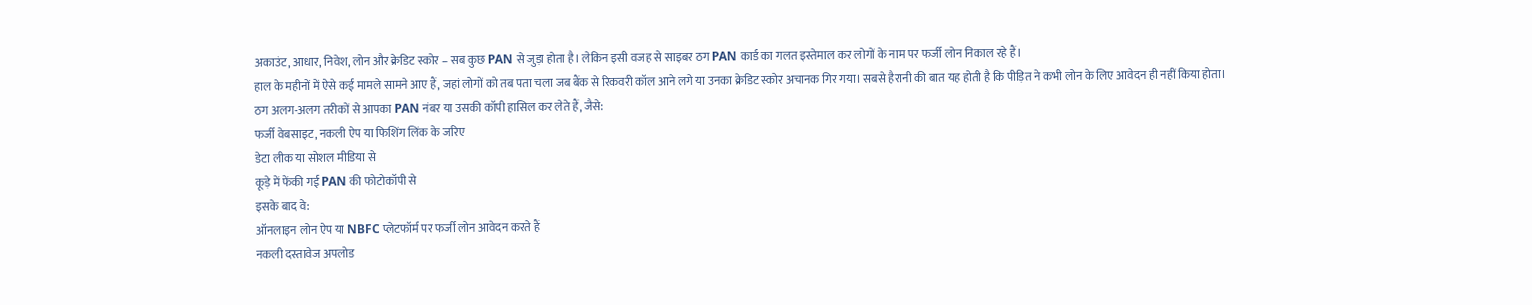अकाउंट, आधार, निवेश, लोन और क्रेडिट स्कोर – सब कुछ PAN से जुड़ा होता है। लेकिन इसी वजह से साइबर ठग PAN कार्ड का गलत इस्तेमाल कर लोगों के नाम पर फर्जी लोन निकाल रहे हैं।
हाल के महीनों में ऐसे कई मामले सामने आए हैं, जहां लोगों को तब पता चला जब बैंक से रिकवरी कॉल आने लगे या उनका क्रेडिट स्कोर अचानक गिर गया। सबसे हैरानी की बात यह होती है कि पीड़ित ने कभी लोन के लिए आवेदन ही नहीं किया होता।
ठग अलग-अलग तरीकों से आपका PAN नंबर या उसकी कॉपी हासिल कर लेते हैं, जैसे:
फर्जी वेबसाइट, नकली ऐप या फिशिंग लिंक के जरिए
डेटा लीक या सोशल मीडिया से
कूड़े में फेंकी गई PAN की फोटोकॉपी से
इसके बाद वे:
ऑनलाइन लोन ऐप या NBFC प्लेटफॉर्म पर फर्जी लोन आवेदन करते हैं
नकली दस्तावेज अपलोड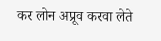कर लोन अप्रूव करवा लेते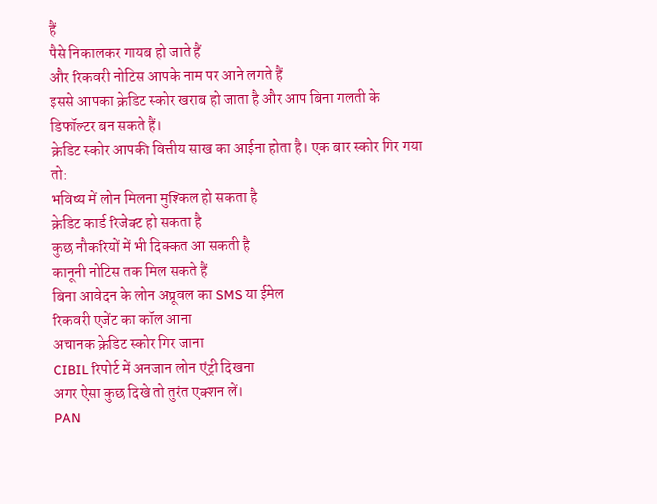हैं
पैसे निकालकर गायब हो जाते हैं
और रिकवरी नोटिस आपके नाम पर आने लगते हैं
इससे आपका क्रेडिट स्कोर खराब हो जाता है और आप बिना गलती के डिफॉल्टर बन सकते हैं।
क्रेडिट स्कोर आपकी वित्तीय साख का आईना होता है। एक बार स्कोर गिर गया तो:
भविष्य में लोन मिलना मुश्किल हो सकता है
क्रेडिट कार्ड रिजेक्ट हो सकता है
कुछ नौकरियों में भी दिक्कत आ सकती है
कानूनी नोटिस तक मिल सकते हैं
बिना आवेदन के लोन अप्रूवल का SMS या ईमेल
रिकवरी एजेंट का कॉल आना
अचानक क्रेडिट स्कोर गिर जाना
CIBIL रिपोर्ट में अनजान लोन एंट्री दिखना
अगर ऐसा कुछ दिखे तो तुरंत एक्शन लें।
PAN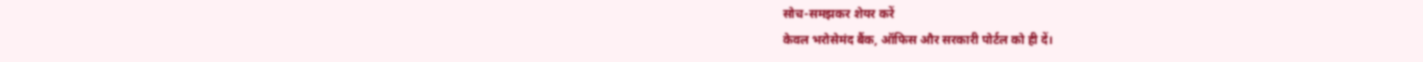सोच-समझकर शेयर करें
केवल भरोसेमंद बैंक, ऑफिस और सरकारी पोर्टल को ही दें।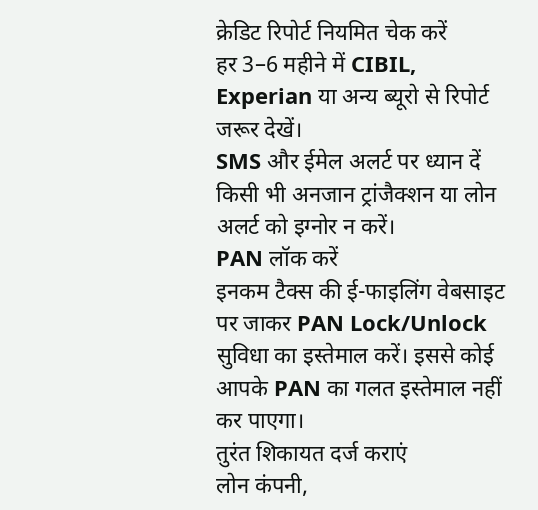क्रेडिट रिपोर्ट नियमित चेक करें
हर 3–6 महीने में CIBIL, Experian या अन्य ब्यूरो से रिपोर्ट जरूर देखें।
SMS और ईमेल अलर्ट पर ध्यान दें
किसी भी अनजान ट्रांजैक्शन या लोन अलर्ट को इग्नोर न करें।
PAN लॉक करें
इनकम टैक्स की ई-फाइलिंग वेबसाइट पर जाकर PAN Lock/Unlock सुविधा का इस्तेमाल करें। इससे कोई आपके PAN का गलत इस्तेमाल नहीं कर पाएगा।
तुरंत शिकायत दर्ज कराएं
लोन कंपनी,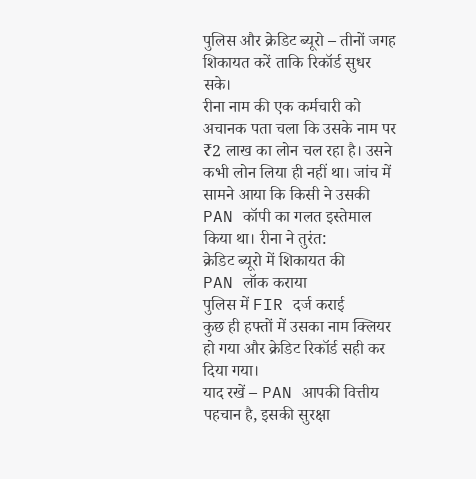पुलिस और क्रेडिट ब्यूरो – तीनों जगह शिकायत करें ताकि रिकॉर्ड सुधर सके।
रीना नाम की एक कर्मचारी को अचानक पता चला कि उसके नाम पर ₹2 लाख का लोन चल रहा है। उसने कभी लोन लिया ही नहीं था। जांच में सामने आया कि किसी ने उसकी PAN कॉपी का गलत इस्तेमाल किया था। रीना ने तुरंत:
क्रेडिट ब्यूरो में शिकायत की
PAN लॉक कराया
पुलिस में FIR दर्ज कराई
कुछ ही हफ्तों में उसका नाम क्लियर हो गया और क्रेडिट रिकॉर्ड सही कर दिया गया।
याद रखें – PAN आपकी वित्तीय पहचान है, इसकी सुरक्षा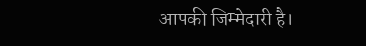आपकी जिम्मेदारी है।